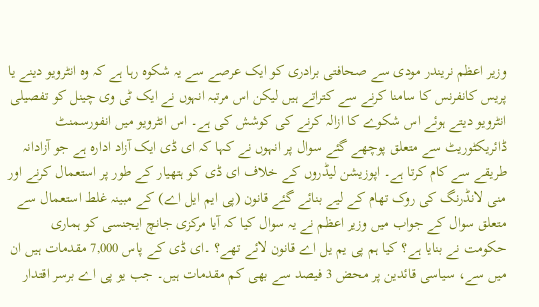وزیر اعظم نریندر مودی سے صحافتی برادری کو ایک عرصے سے یہ شکوہ رہا ہے کہ وہ انٹرویو دینے یا پریس کانفرنس کا سامنا کرنے سے کتراتے ہیں لیکن اس مرتبہ انہوں نے ایک ٹی وی چینل کو تفصیلی انٹرویو دیتے ہوئے اس شکوے کا ازالہ کرنے کی کوشش کی ہے۔ اس انٹرویو میں انفورسمنٹ ڈائریکٹوریٹ سے متعلق پوچھے گئے سوال پر انہوں نے کہا کہ ای ڈی ایک آزاد ادارہ ہے جو آزادانہ طریقے سے کام کرتا ہے۔ اپوزیشن لیڈروں کے خلاف ای ڈی کو ہتھیار کے طور پر استعمال کرنے اور منی لانڈرنگ کی روک تھام کے لیے بنائے گئے قانون (پی ایم ایل اے) کے مبینہ غلط استعمال سے متعلق سوال کے جواب میں وزیر اعظم نے یہ سوال کیا کہ آیا مرکزی جانچ ایجنسی کو ہماری حکومت نے بنایا ہے؟ کیا ہم پی یم یل اے قانون لائے تھے؟ ۔ای ڈی کے پاس 7,000 مقدمات ہیں ان میں سے، سیاسی قائدین پر محض 3 فیصد سے بھی کم مقدمات ہیں۔ جب یو پی اے برسر اقتدار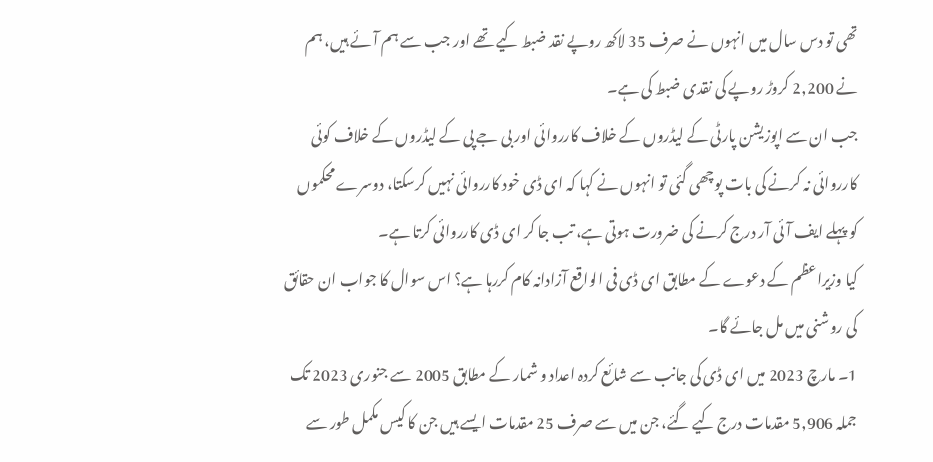تھی تو دس سال میں انہوں نے صرف 35 لاکھ روپے نقد ضبط کیے تھے اور جب سے ہم آئے ہیں، ہم نے 2,200 کروڑ روپے کی نقدی ضبط کی ہے۔
جب ان سے اپوزیشن پارٹی کے لیڈروں کے خلاف کارروائی اور بی جے پی کے لیڈروں کے خلاف کوئی کارروائی نہ کرنے کی بات پوچھی گئی تو انہوں نے کہا کہ ای ڈی خود کارروائی نہیں کرسکتا، دوسرے محکموں کو پہلے ایف آئی آر درج کرنے کی ضرورت ہوتی ہے، تب جا کر ای ڈی کارروائی کرتا ہے۔
کیا وزیراعظم کے دعوے کے مطابق ای ڈی فی الواقع آزادانہ کام کررہا ہے؟ اس سوال کا جواب ان حقائق کی روشنی میں مل جائے گا۔
1۔ مارچ 2023 میں ای ڈی کی جانب سے شائع کردہ اعداد و شمار کے مطابق 2005 سے جنوری 2023 تک جملہ 5,906 مقدمات درج کیے گئے، جن میں سے صرف 25 مقدمات ایسے ہیں جن کا کیس مکمل طور سے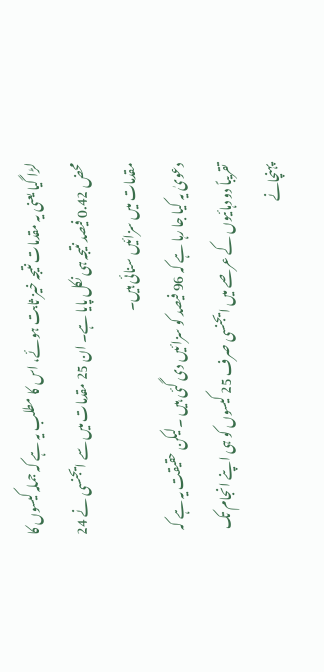لڑا گیا یعنی یہ مقدمات نتیجہ خیز ثابت ہوئے، اس کا مطلب یہ ہے کہ جملہ کیسوں کا محض 0.42 فیصد نتیجہ ہی نکل پایا ہے۔ ان 25 مقدمات میں سے ایجنسی نے 24 مقدمات میں سزائیں سنائی ہیں۔
دعویٰ یہ کیا جا رہا ہے کہ 96 فیصد کو سزائیں دی گئی ہیں ۔لیکن حقیقت یہ ہے کہ تقریباً دو دہائیوں کے عرصے میں ایجنسی صرف 25 کیسوں کو ہی اپنے انجام تک پہنچانے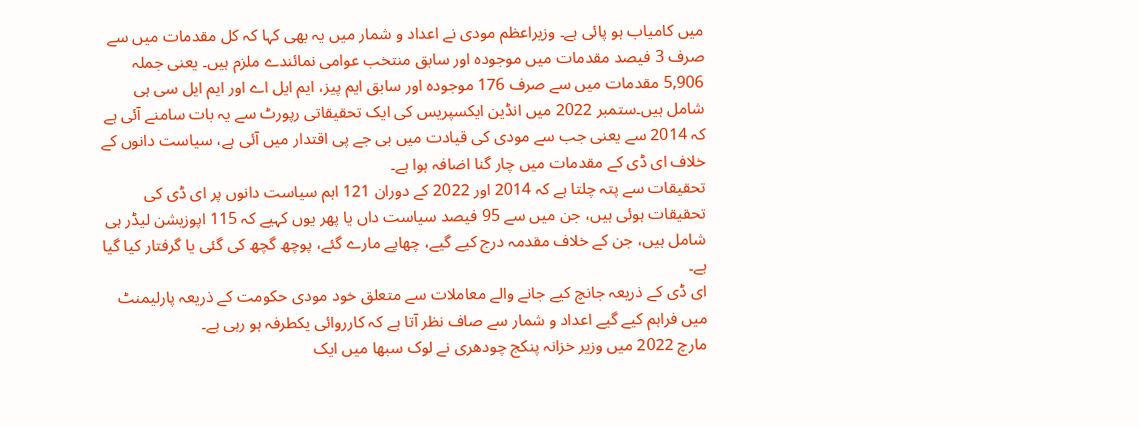میں کامیاب ہو پائی ہے۔ وزیراعظم مودی نے اعداد و شمار میں یہ بھی کہا کہ کل مقدمات میں سے صرف 3 فیصد مقدمات میں موجودہ اور سابق منتخب عوامی نمائندے ملزم ہیں۔ یعنی جملہ 5,906 مقدمات میں سے صرف 176 موجودہ اور سابق ایم پیز، ایم ایل اے اور ایم ایل سی ہی شامل ہیں۔ستمبر 2022 میں انڈین ایکسپریس کی ایک تحقیقاتی رپورٹ سے یہ بات سامنے آئی ہے کہ 2014 سے یعنی جب سے مودی کی قیادت میں بی جے پی اقتدار میں آئی ہے، سیاست دانوں کے خلاف ای ڈی کے مقدمات میں چار گنا اضافہ ہوا ہے۔
تحقیقات سے پتہ چلتا ہے کہ 2014 اور 2022 کے دوران 121 اہم سیاست دانوں پر ای ڈی کی تحقیقات ہوئی ہیں، جن میں سے 95 فیصد سیاست داں یا پھر یوں کہیے کہ 115 اپوزیشن لیڈر ہی شامل ہیں، جن کے خلاف مقدمہ درج کیے گیے، چھاپے مارے گئے، پوچھ گچھ کی گئی یا گرفتار کیا گیا ہے۔
ای ڈی کے ذریعہ جانچ کیے جانے والے معاملات سے متعلق خود مودی حکومت کے ذریعہ پارلیمنٹ میں فراہم کیے گیے اعداد و شمار سے صاف نظر آتا ہے کہ کارروائی یکطرفہ ہو رہی ہے۔
مارچ 2022 میں وزیر خزانہ پنکج چودھری نے لوک سبھا میں ایک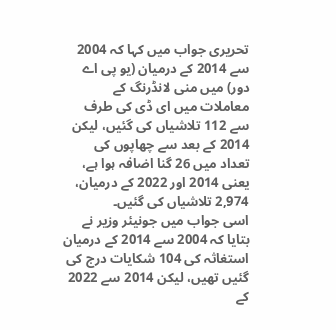تحریری جواب میں کہا کہ 2004 سے 2014 کے درمیان (یو پی اے دور) میں منی لانڈرنگ کے معاملات میں ای ڈی کی طرف سے 112 تلاشیاں کی گئیں، لیکن 2014 کے بعد سے چھاپوں کی تعداد میں 26 گنا اضافہ ہوا ہے، یعنی 2014 اور 2022 کے درمیان، 2,974 تلاشیاں کی گئیں۔
اسی جواب میں جونیئر وزیر نے بتایا کہ 2004 سے 2014 کے درمیان استغاثہ کی 104 شکایات درج کی گئیں تھیں، لیکن 2014 سے 2022 کے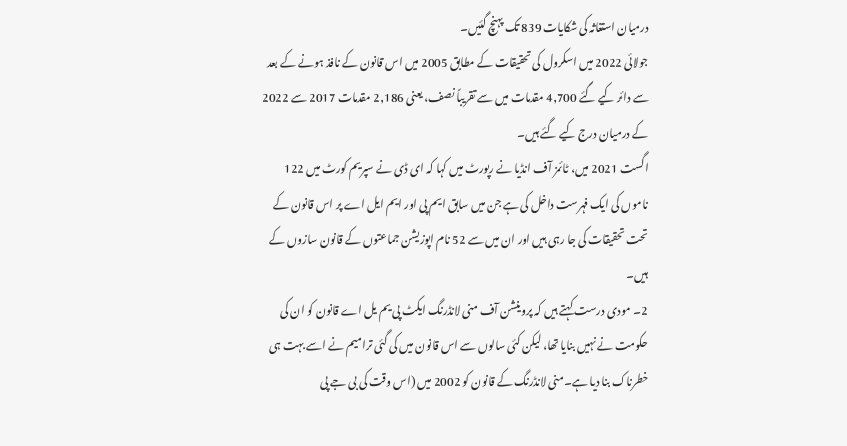درمیان استغاثہ کی شکایات 839 تک پہنچ گئیں۔
جولائی 2022 میں اسکرول کی تحقیقات کے مطابق 2005 میں اس قانون کے نافذ ہونے کے بعد سے دائر کیے گئے 4,700 مقدمات میں سے تقریباً نصف، یعنی 2,186 مقدمات 2017 سے 2022 کے درمیان درج کیے گئے ہیں۔
اگست 2021 میں، ٹائمز آف انڈیا نے رپورٹ میں کہا کہ ای ڈی نے سپریم کورٹ میں 122 ناموں کی ایک فہرست داخل کی ہے جن میں سابق ایم پی اور ایم ایل اے پر اس قانون کے تحت تحقیقات کی جا رہی ہیں اور ان میں سے 52 نام اپوزیشن جماعتوں کے قانون سازوں کے ہیں۔
2۔ مودی درست کہتے ہیں کہ پروینشن آف منی لانڈرنگ ایکٹ پی یم یل اے قانون کو ان کی حکومت نے نہیں بنایا تھا، لیکن کئی سالوں سے اس قانون میں کی گئی ترامیم نے اسے بہت ہی خطرناک بنا دیا ہے۔منی لانڈرنگ کے قانون کو 2002 میں (اس وقت کی بی جے پی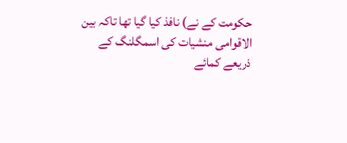حکومت کے نے) نافذ کیا گیا تھا تاکہ بین الاقوامی منشیات کی اسمگلنگ کے ذریعے کمائے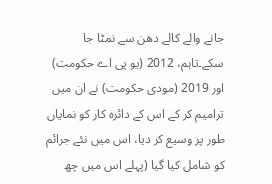جانے والے کالے دھن سے نمٹا جا سکے۔تاہم، 2012 (یو پی اے حکومت) اور 2019 (مودی حکومت) نے ان میں ترامیم کر کے اس کے دائرہ کار کو نمایاں طور پر وسیع کر دیا، اس میں نئے جرائم کو شامل کیا گیا (پہلے اس میں چھ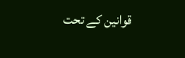قوانین کے تحت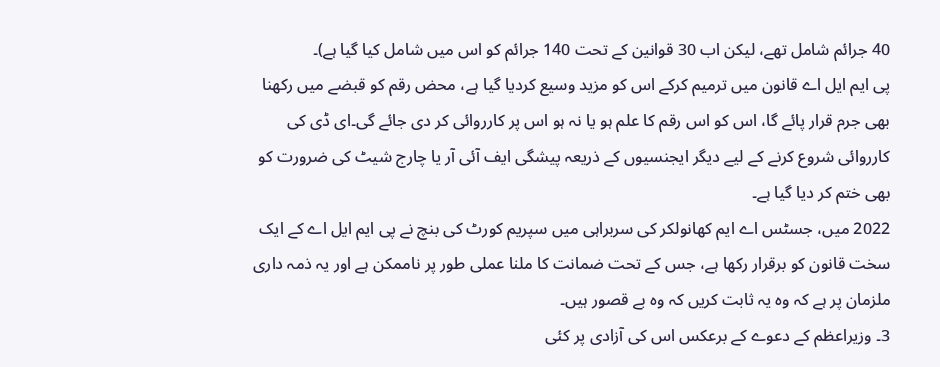40 جرائم شامل تھے، لیکن اب 30 قوانین کے تحت 140 جرائم کو اس میں شامل کیا گیا ہے)۔
پی ایم ایل اے قانون میں ترمیم کرکے اس کو مزید وسیع کردیا گیا ہے، محض رقم کو قبضے میں رکھنا بھی جرم قرار پائے گا، اس کو اس رقم کا علم ہو یا نہ ہو اس پر کارروائی کر دی جائے گی۔ای ڈی کی کارروائی شروع کرنے کے لیے دیگر ایجنسیوں کے ذریعہ پیشگی ایف آئی آر یا چارج شیٹ کی ضرورت کو بھی ختم کر دیا گیا ہے۔
2022 میں، جسٹس اے ایم کھانولکر کی سربراہی میں سپریم کورٹ کی بنچ نے پی ایم ایل اے کے ایک سخت قانون کو برقرار رکھا ہے، جس کے تحت ضمانت کا ملنا عملی طور پر ناممکن ہے اور یہ ذمہ داری ملزمان پر ہے کہ وہ یہ ثابت کریں کہ وہ بے قصور ہیں۔
3۔ وزیراعظم کے دعوے کے برعکس اس کی آزادی پر کئی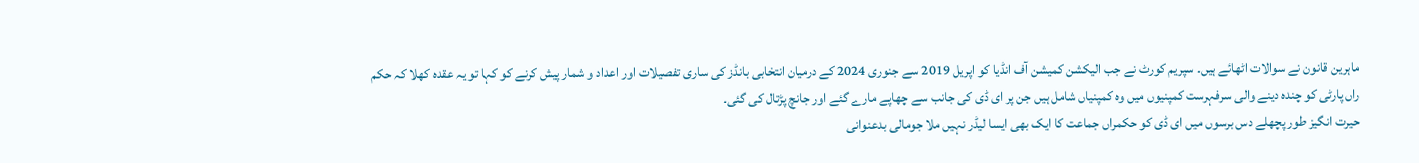ماہرین قانون نے سوالات اٹھائے ہیں۔ سپریم کورٹ نے جب الیکشن کمیشن آف انڈیا کو اپریل 2019 سے جنوری 2024 کے درمیان انتخابی بانڈز کی ساری تفصیلات اور اعداد و شمار پیش کرنے کو کہا تو یہ عقدہ کھلا کہ حکم راں پارٹی کو چندہ دینے والی سرفہرست کمپنیوں میں وہ کمپنیاں شامل ہیں جن پر ای ڈی کی جانب سے چھاپے مارے گئے اور جانچ پڑتال کی گئی۔
حیرت انگیز طور پچھلے دس برسوں میں ای ڈی کو حکمراں جماعت کا ایک بھی ایسا لیڈر نہیں ملا جومالی بدعنوانی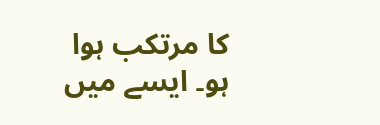کا مرتکب ہوا ہو۔ ایسے میں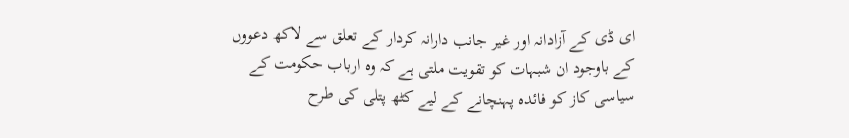ای ڈی کے آزادانہ اور غیر جانب دارانہ کردار کے تعلق سے لاکھ دعووں کے باوجود ان شبہات کو تقویت ملتی ہے کہ وہ ارباب حکومت کے سیاسی کاز کو فائدہ پہنچانے کے لیے کٹھ پتلی کی طرح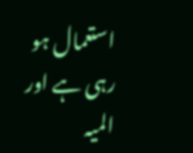استعمال ہو رہی ہے اور المیہ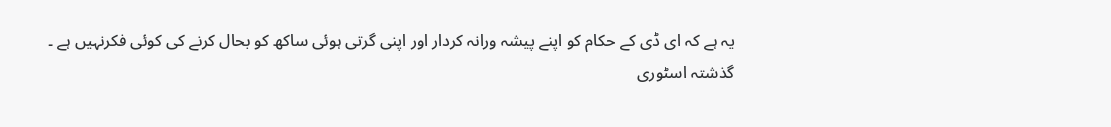یہ ہے کہ ای ڈی کے حکام کو اپنے پیشہ ورانہ کردار اور اپنی گرتی ہوئی ساکھ کو بحال کرنے کی کوئی فکرنہیں ہے ۔
گذشتہ اسٹوری